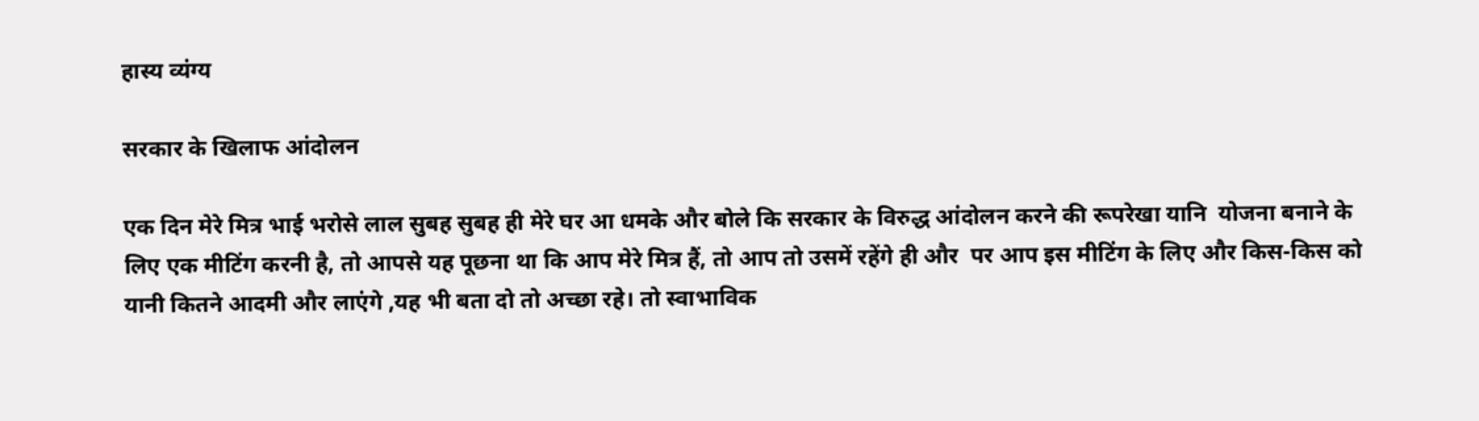हास्य व्यंग्य

सरकार के खिलाफ आंदोलन

एक दिन मेरे मित्र भाई भरोसे लाल सुबह सुबह ही मेरे घर आ धमके और बोले कि सरकार के विरुद्ध आंदोलन करने की रूपरेखा यानि  योजना बनाने के लिए एक मीटिंग करनी है, तो आपसे यह पूछना था कि आप मेरे मित्र हैं, तो आप तो उसमें रहेंगे ही और  पर आप इस मीटिंग के लिए और किस-किस को यानी कितने आदमी और लाएंगे ,यह भी बता दो तो अच्छा रहे। तो स्वाभाविक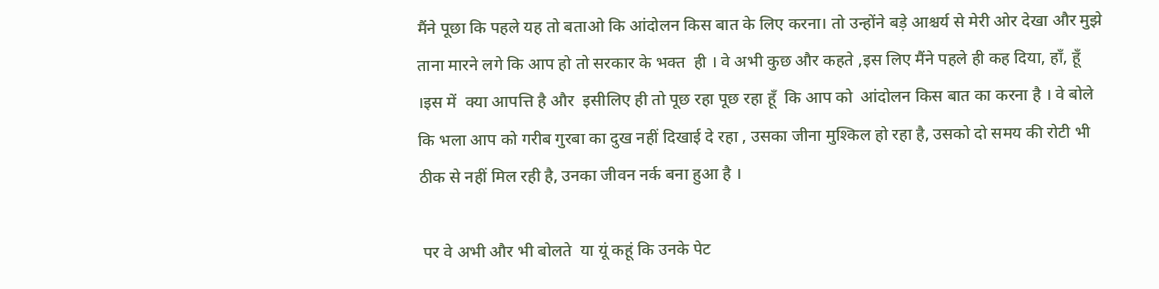मैंने पूछा कि पहले यह तो बताओ कि आंदोलन किस बात के लिए करना। तो उन्होंने बड़े आश्चर्य से मेरी ओर देखा और मुझे ताना मारने लगे कि आप हो तो सरकार के भक्त  ही । वे अभी कुछ और कहते ,इस लिए मैंने पहले ही कह दिया, हाँ, हूँ ।इस में  क्या आपत्ति है और  इसीलिए ही तो पूछ रहा पूछ रहा हूँ  कि आप को  आंदोलन किस बात का करना है । वे बोले कि भला आप को गरीब गुरबा का दुख नहीं दिखाई दे रहा , उसका जीना मुश्किल हो रहा है, उसको दो समय की रोटी भी ठीक से नहीं मिल रही है, उनका जीवन नर्क बना हुआ है ।

 पर वे अभी और भी बोलते  या यूं कहूं कि उनके पेट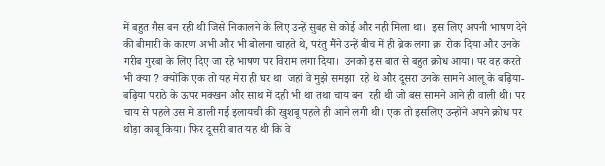में बहुत गैस बन रही थी जिसे निकालने के लिए उन्हें सुबह से कोई और नही मिला था।  इस लिए अपनी भाषण देने की बीमारी के कारण अभी और भी बोलना चाहते थे, परंतु मैंने उन्हें बीच में ही ब्रेक लगा क्र  रोक दिया और उनके गरीब गुरबा के लिए दिए जा रहे भाषण पर विराम लगा दिया।  उनको इस बात से बहुत क्रोध आया। पर वह करते भी क्या ? क्योंकि एक तो यह मेरा ही घर था  जहां वे मुझे समझा  रहे थे और दूसरा उनके सामने आलू के बढ़िया-बढ़िया पराठे के ऊपर मक्खन और साथ में दही भी था तथा चाय बन  रही थी जो बस सामने आने ही वाली थी। पर चाय से पहले उस मे डाली गई इलायची की खुशबू पहले ही आने लगी थी। एक तो इसलिए उन्होंने अपने क्रोध पर थोड़ा काबू किया। फिर दूसरी बात यह थी कि वे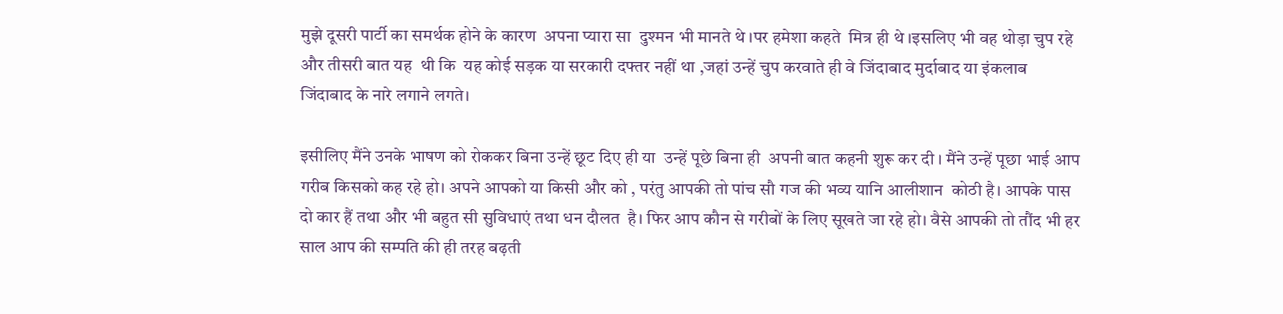मुझे दूसरी पार्टी का समर्थक होने के कारण  अपना प्यारा सा  दुश्मन भी मानते थे ।पर हमेशा कहते  मित्र ही थे ।इसलिए भी वह थोड़ा चुप रहे और तीसरी बात यह  थी कि  यह कोई सड़क या सरकारी दफ्तर नहीं था ,जहां उन्हें चुप करवाते ही वे जिंदाबाद मुर्दाबाद या इंकलाब जिंदाबाद के नारे लगाने लगते।

इसीलिए मैंने उनके भाषण को रोककर बिना उन्हें छूट दिए ही या  उन्हें पूछे बिना ही  अपनी बात कहनी शुरू कर दी । मैंने उन्हें पूछा भाई आप गरीब किसको कह रहे हो। अपने आपको या किसी और को , परंतु आपकी तो पांच सौ गज की भव्य यानि आलीशान  कोठी है। आपके पास दो कार हैं तथा और भी बहुत सी सुविधाएं तथा धन दौलत  है। फिर आप कौन से गरीबों के लिए सूखते जा रहे हो। वैसे आपकी तो तौंद भी हर साल आप की सम्पति की ही तरह बढ़ती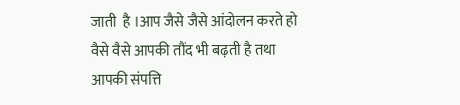जाती  है ।आप जैसे जैसे आंदोलन करते हो वैसे वैसे आपकी तौंद भी बढ़ती है तथा आपकी संपत्ति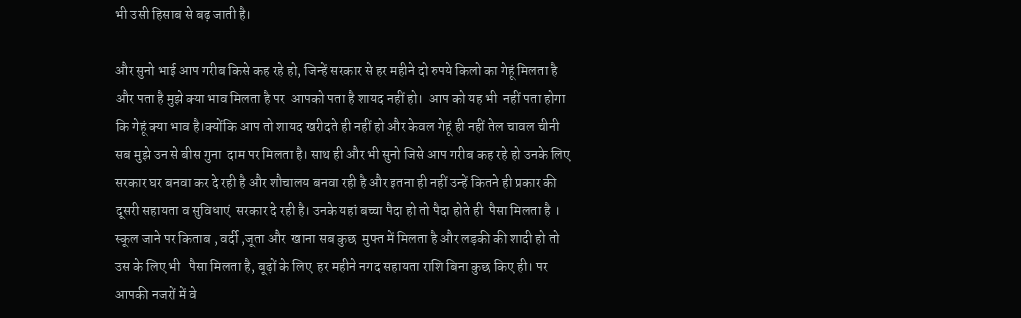भी उसी हिसाब से बढ़ जाती है।

और सुनो भाई आप गरीब किसे कह रहे हो, जिन्हें सरकार से हर महीने दो रुपये किलो का गेहूं मिलता है और पता है मुझे क्या भाव मिलता है पर  आपको पता है शायद नहीं हो।  आप को यह भी  नहीं पता होगा कि गेहूं क्या भाव है।क्योंकि आप तो शायद खरीदते ही नहीं हो और केवल गेहूं ही नहीं तेल चावल चीनी सब मुझे उन से बीस गुना  दाम पर मिलता है। साथ ही और भी सुनो जिसे आप गरीब कह रहे हो उनके लिए सरकार घर बनवा कर दे रही है और शौचालय बनवा रही है और इतना ही नहीं उन्हें कितने ही प्रकार की दूसरी सहायता व सुविधाएं  सरकार दे रही है। उनके यहां बच्चा पैदा हो तो पैदा होते ही  पैसा मिलता है ।  स्कूल जाने पर किताब , वर्दी ,जूता और  खाना सब कुछ  मुफ्त में मिलता है और लड़की की शादी हो तो उस के लिए भी   पैसा मिलता है, बूढ़ों के लिए  हर महीने नगद सहायता राशि बिना कुछ किए ही। पर आपकी नजरों में वे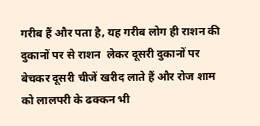गरीब हैं और पता है, यह गरीब लोग ही राशन की दुकानों पर से राशन  लेकर दूसरी दुकानों पर बेचकर दूसरी चीजें खरीद लाते हैं और रोज शाम को लालपरी के ढक्कन भी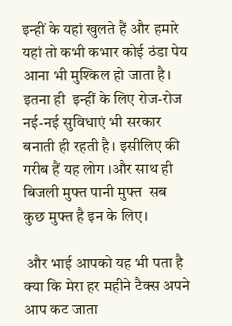इन्हीं के यहां खुलते हैं और हमारे यहां तो कभी कभार कोई ठंडा पेय आना भी मुश्किल हो जाता है। इतना ही  इन्हीं के लिए रोज-रोज नई-नई सुविधाएं भी सरकार बनाती ही रहती है। इसीलिए की  गरीब हैं यह लोग ।और साथ ही बिजली मुफ्त पानी मुफ्त  सब कुछ मुफ्त है इन के लिए।

 और भाई आपको यह भी पता है क्या कि मेरा हर महीने टैक्स अपने आप कट जाता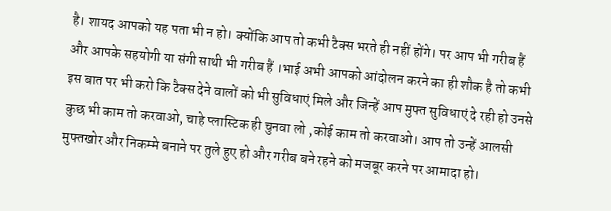है। शायद आपको यह पता भी न हो। क्योंकि आप तो कभी टैक्स भरते ही नहीं होंगे। पर आप भी गरीब हैं और आपके सहयोगी या संगी साथी भी गरीब हैं ।भाई अभी आपको आंदोलन करने का ही शौक है तो कभी इस बात पर भी करो कि टैक्स देने वालों को भी सुविधाएं मिले और जिन्हें आप मुफ्त सुविधाएं दे रही हो उनसे कुछ भी काम तो करवाओ, चाहे प्लास्टिक ही चुनवा लो ,कोई काम तो करवाओ। आप तो उन्हें आलसी मुफ्तखोर और निकम्मे बनाने पर तुले हुए हो और गरीब बने रहने को मजबूर करने पर आमादा हो।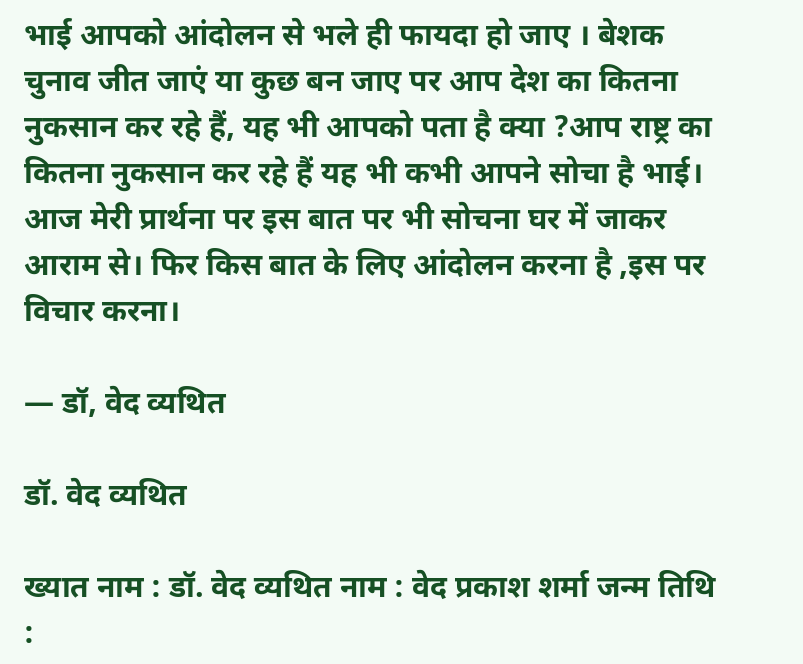भाई आपको आंदोलन से भले ही फायदा हो जाए । बेशक चुनाव जीत जाएं या कुछ बन जाए पर आप देश का कितना नुकसान कर रहे हैं, यह भी आपको पता है क्या ?आप राष्ट्र का कितना नुकसान कर रहे हैं यह भी कभी आपने सोचा है भाई। आज मेरी प्रार्थना पर इस बात पर भी सोचना घर में जाकर आराम से। फिर किस बात के लिए आंदोलन करना है ,इस पर विचार करना।

— डॉ, वेद व्यथित

डॉ. वेद व्यथित

ख्यात नाम : डॉ. वेद व्यथित नाम : वेद प्रकाश शर्मा जन्म तिथि :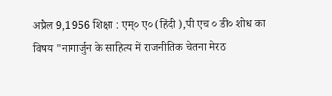अप्रैल 9,1956 शिक्षा : एम्० ए० (हिंदी ),पी एच ० डी० शोध का विषय "नागार्जुन के साहित्य में राजनीतिक चेतना मेरठ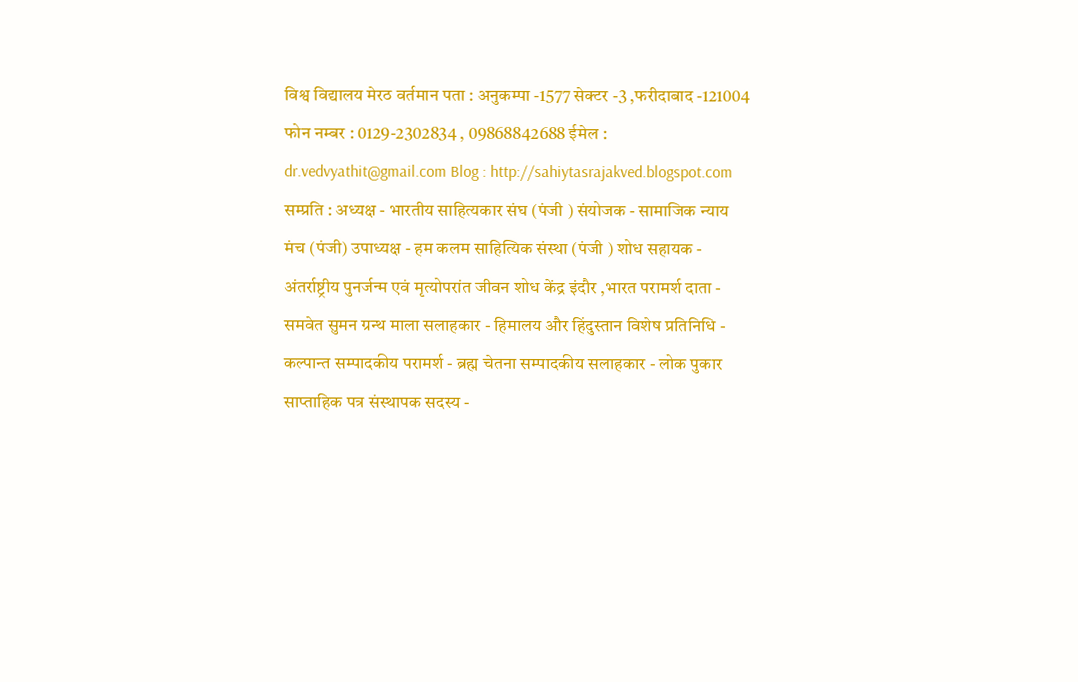विश्व विद्यालय मेरठ वर्तमान पता : अनुकम्पा -1577 सेक्टर -3 ,फरीदाबाद -121004 फोन नम्बर : 0129-2302834 , 09868842688 ईमेल : dr.vedvyathit@gmail.com Blog : http://sahiytasrajakved.blogspot.com सम्प्रति : अध्यक्ष - भारतीय साहित्यकार संघ (पंजी ) संयोजक - सामाजिक न्याय मंच (पंजी) उपाध्यक्ष - हम कलम साहित्यिक संस्था (पंजी ) शोध सहायक - अंतर्राष्ट्रीय पुनर्जन्म एवं मृत्योपरांत जीवन शोध केंद्र इंदौर ,भारत परामर्श दाता - समवेत सुमन ग्रन्थ माला सलाहकार - हिमालय और हिंदुस्तान विशेष प्रतिनिधि - कल्पान्त सम्पादकीय परामर्श - ब्रह्म चेतना सम्पादकीय सलाहकार - लोक पुकार साप्ताहिक पत्र संस्थापक सदस्य -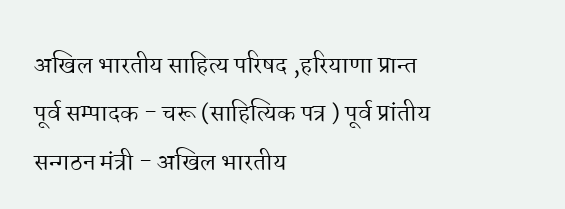अखिल भारतीय साहित्य परिषद ,हरियाणा प्रान्त पूर्व सम्पादक - चरू (साहित्यिक पत्र ) पूर्व प्रांतीय सन्गठन मंत्री - अखिल भारतीय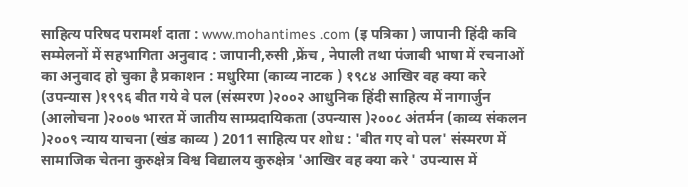साहित्य परिषद परामर्श दाता : www.mohantimes .com (इ पत्रिका ) जापानी हिंदी कवि सम्मेलनों में सहभागिता अनुवाद : जापानी,रुसी ,फ्रेंच , नेपाली तथा पंजाबी भाषा में रचनाओं का अनुवाद हो चुका है प्रकाशन : मधुरिमा (काव्य नाटक ) १९८४ आखिर वह क्या करे (उपन्यास )१९९६ बीत गये वे पल (संस्मरण )२००२ आधुनिक हिंदी साहित्य में नागार्जुन (आलोचना )२००७ भारत में जातीय साम्प्रदायिकता (उपन्यास )२००८ अंतर्मन (काव्य संकलन )२००९ न्याय याचना (खंड काव्य ) 2011 साहित्य पर शोध : 'बीत गए वो पल' संस्मरण में सामाजिक चेतना कुरुक्षेत्र विश्व विद्यालय कुरुक्षेत्र 'आखिर वह क्या करे ' उपन्यास में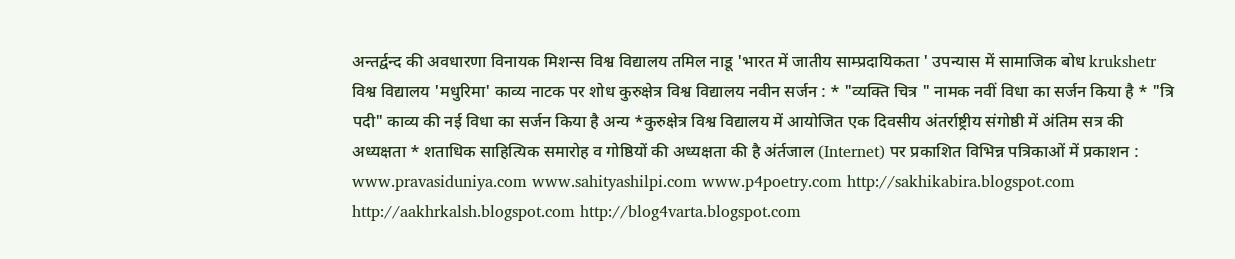अन्तर्द्वन्द की अवधारणा विनायक मिशन्स विश्व विद्यालय तमिल नाडू 'भारत में जातीय साम्प्रदायिकता ' उपन्यास में सामाजिक बोध krukshetr विश्व विद्यालय 'मधुरिमा' काव्य नाटक पर शोध कुरुक्षेत्र विश्व विद्यालय नवीन सर्जन : * "व्यक्ति चित्र " नामक नवीं विधा का सर्जन किया है * "त्रि पदी" काव्य की नई विधा का सर्जन किया है अन्य *कुरुक्षेत्र विश्व विद्यालय में आयोजित एक दिवसीय अंतर्राष्ट्रीय संगोष्ठी में अंतिम सत्र की अध्यक्षता * शताधिक साहित्यिक समारोह व गोष्ठियों की अध्यक्षता की है अंर्तजाल (Internet) पर प्रकाशित विभिन्न पत्रिकाओं में प्रकाशन : www.pravasiduniya.com www.sahityashilpi.com www.p4poetry.com http://sakhikabira.blogspot.com http://aakhrkalsh.blogspot.com http://blog4varta.blogspot.com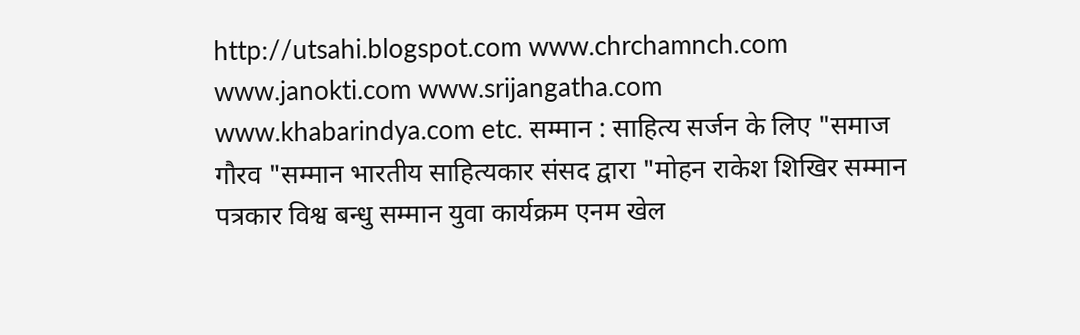http://utsahi.blogspot.com www.chrchamnch.com www.janokti.com www.srijangatha.com www.khabarindya.com etc. सम्मान : साहित्य सर्जन के लिए "समाज गौरव "सम्मान भारतीय साहित्यकार संसद द्वारा "मोहन राकेश शिखिर सम्मान पत्रकार विश्व बन्धु सम्मान युवा कार्यक्रम एनम खेल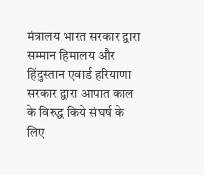मंत्रालय भारत सरकार द्वारा सम्मान हिमालय और हिंदुस्तान एवार्ड हरियाणा सरकार द्वारा आपात काल के विरुद्ध किये संघर्ष के लिए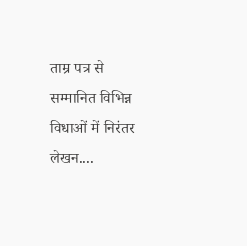ताम्र पत्र से सम्मानित विभिन्न विधाओं में निरंतर लेखन....